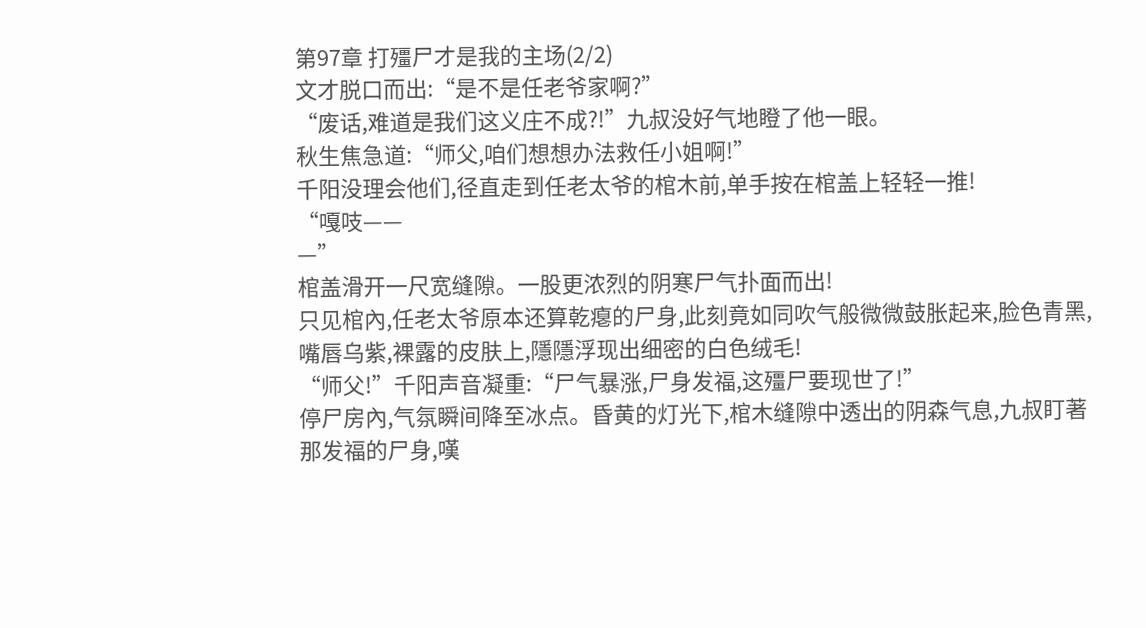第97章 打殭尸才是我的主场(2/2)
文才脱口而出:“是不是任老爷家啊?”
“废话,难道是我们这义庄不成?!”九叔没好气地瞪了他一眼。
秋生焦急道:“师父,咱们想想办法救任小姐啊!”
千阳没理会他们,径直走到任老太爷的棺木前,单手按在棺盖上轻轻一推!
“嘎吱——
—”
棺盖滑开一尺宽缝隙。一股更浓烈的阴寒尸气扑面而出!
只见棺內,任老太爷原本还算乾瘪的尸身,此刻竟如同吹气般微微鼓胀起来,脸色青黑,嘴唇乌紫,裸露的皮肤上,隱隱浮现出细密的白色绒毛!
“师父!”千阳声音凝重:“尸气暴涨,尸身发福,这殭尸要现世了!”
停尸房內,气氛瞬间降至冰点。昏黄的灯光下,棺木缝隙中透出的阴森气息,九叔盯著那发福的尸身,嘆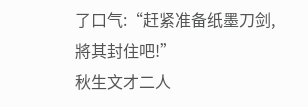了口气:“赶紧准备纸墨刀剑,將其封住吧!”
秋生文才二人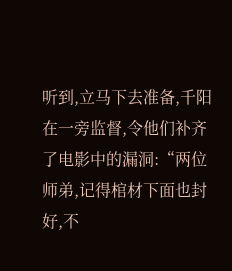听到,立马下去准备,千阳在一旁监督,令他们补齐了电影中的漏洞:“两位师弟,记得棺材下面也封好,不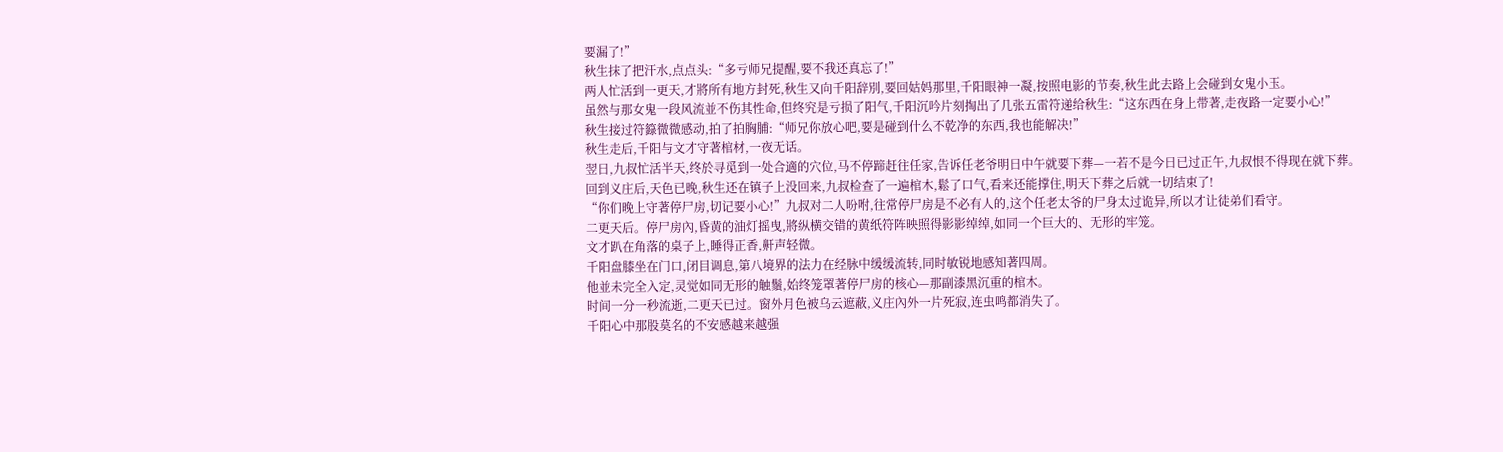要漏了!”
秋生抹了把汗水,点点头:“多亏师兄提醒,要不我还真忘了!”
两人忙活到一更天,才將所有地方封死,秋生又向千阳辞別,要回姑妈那里,千阳眼神一凝,按照电影的节奏,秋生此去路上会碰到女鬼小玉。
虽然与那女鬼一段风流並不伤其性命,但终究是亏损了阳气,千阳沉吟片刻掏出了几张五雷符递给秋生:“这东西在身上带著,走夜路一定要小心!”
秋生接过符籙微微感动,拍了拍胸脯:“师兄你放心吧,要是碰到什么不乾净的东西,我也能解决!”
秋生走后,千阳与文才守著棺材,一夜无话。
翌日,九叔忙活半天,终於寻觅到一处合適的穴位,马不停蹄赶往任家,告诉任老爷明日中午就要下葬—一若不是今日已过正午,九叔恨不得现在就下葬。
回到义庄后,天色已晚,秋生还在镇子上没回来,九叔检查了一遍棺木,鬆了口气,看来还能撑住,明天下葬之后就一切结束了!
“你们晚上守著停尸房,切记要小心!”九叔对二人吩咐,往常停尸房是不必有人的,这个任老太爷的尸身太过诡异,所以才让徒弟们看守。
二更天后。停尸房內,昏黄的油灯摇曳,將纵横交错的黄纸符阵映照得影影绰绰,如同一个巨大的、无形的牢笼。
文才趴在角落的桌子上,睡得正香,鼾声轻微。
千阳盘膝坐在门口,闭目调息,第八境界的法力在经脉中缓缓流转,同时敏锐地感知著四周。
他並未完全入定,灵觉如同无形的触鬚,始终笼罩著停尸房的核心—那副漆黑沉重的棺木。
时间一分一秒流逝,二更天已过。窗外月色被乌云遮蔽,义庄內外一片死寂,连虫鸣都消失了。
千阳心中那股莫名的不安感越来越强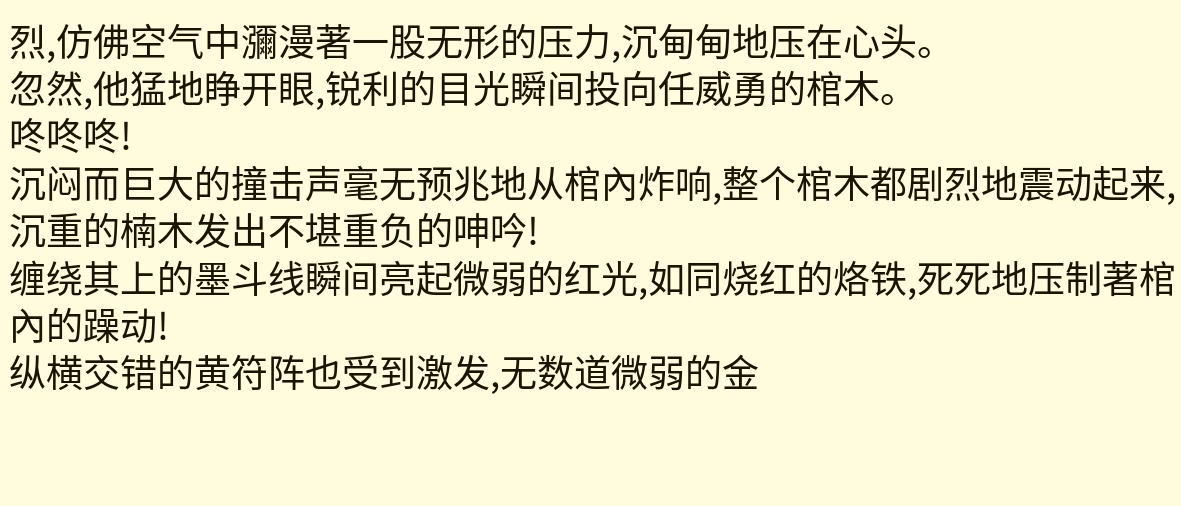烈,仿佛空气中瀰漫著一股无形的压力,沉甸甸地压在心头。
忽然,他猛地睁开眼,锐利的目光瞬间投向任威勇的棺木。
咚咚咚!
沉闷而巨大的撞击声毫无预兆地从棺內炸响,整个棺木都剧烈地震动起来,沉重的楠木发出不堪重负的呻吟!
缠绕其上的墨斗线瞬间亮起微弱的红光,如同烧红的烙铁,死死地压制著棺內的躁动!
纵横交错的黄符阵也受到激发,无数道微弱的金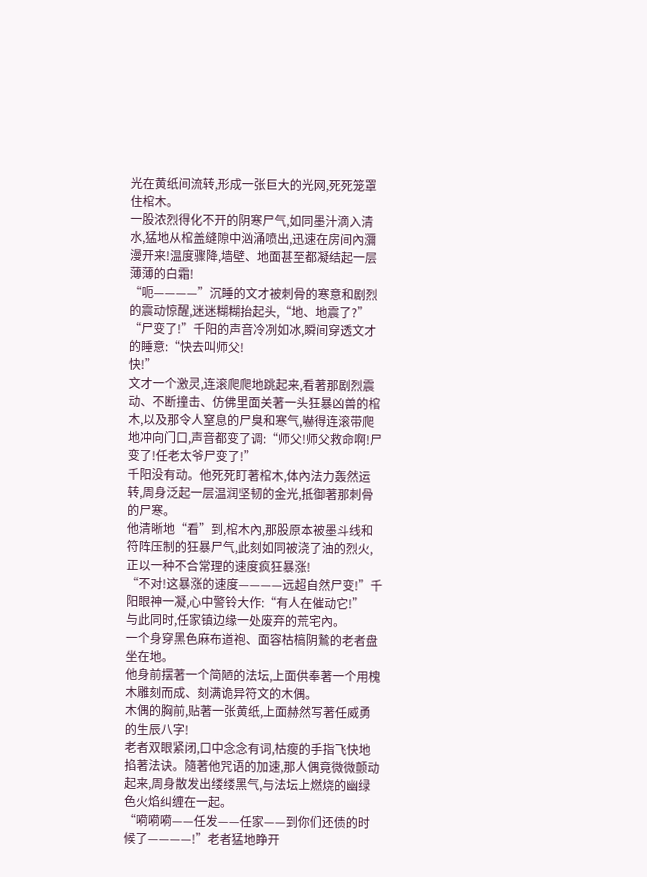光在黄纸间流转,形成一张巨大的光网,死死笼罩住棺木。
一股浓烈得化不开的阴寒尸气,如同墨汁滴入清水,猛地从棺盖缝隙中汹涌喷出,迅速在房间內瀰漫开来!温度骤降,墙壁、地面甚至都凝结起一层薄薄的白霜!
“呃————”沉睡的文才被刺骨的寒意和剧烈的震动惊醒,迷迷糊糊抬起头,“地、地震了?”
“尸变了!”千阳的声音冷冽如冰,瞬间穿透文才的睡意:“快去叫师父!
快!”
文才一个激灵,连滚爬爬地跳起来,看著那剧烈震动、不断撞击、仿佛里面关著一头狂暴凶兽的棺木,以及那令人窒息的尸臭和寒气,嚇得连滚带爬地冲向门口,声音都变了调:“师父!师父救命啊!尸变了!任老太爷尸变了!”
千阳没有动。他死死盯著棺木,体內法力轰然运转,周身泛起一层温润坚韧的金光,抵御著那刺骨的尸寒。
他清晰地“看”到,棺木內,那股原本被墨斗线和符阵压制的狂暴尸气,此刻如同被浇了油的烈火,正以一种不合常理的速度疯狂暴涨!
“不对!这暴涨的速度————远超自然尸变!”千阳眼神一凝,心中警铃大作:“有人在催动它!”
与此同时,任家镇边缘一处废弃的荒宅內。
一个身穿黑色麻布道袍、面容枯槁阴鷙的老者盘坐在地。
他身前摆著一个简陋的法坛,上面供奉著一个用槐木雕刻而成、刻满诡异符文的木偶。
木偶的胸前,贴著一张黄纸,上面赫然写著任威勇的生辰八字!
老者双眼紧闭,口中念念有词,枯瘦的手指飞快地掐著法诀。隨著他咒语的加速,那人偶竟微微颤动起来,周身散发出缕缕黑气,与法坛上燃烧的幽绿色火焰纠缠在一起。
“嗬嗬嗬——任发——任家——到你们还债的时候了————!”老者猛地睁开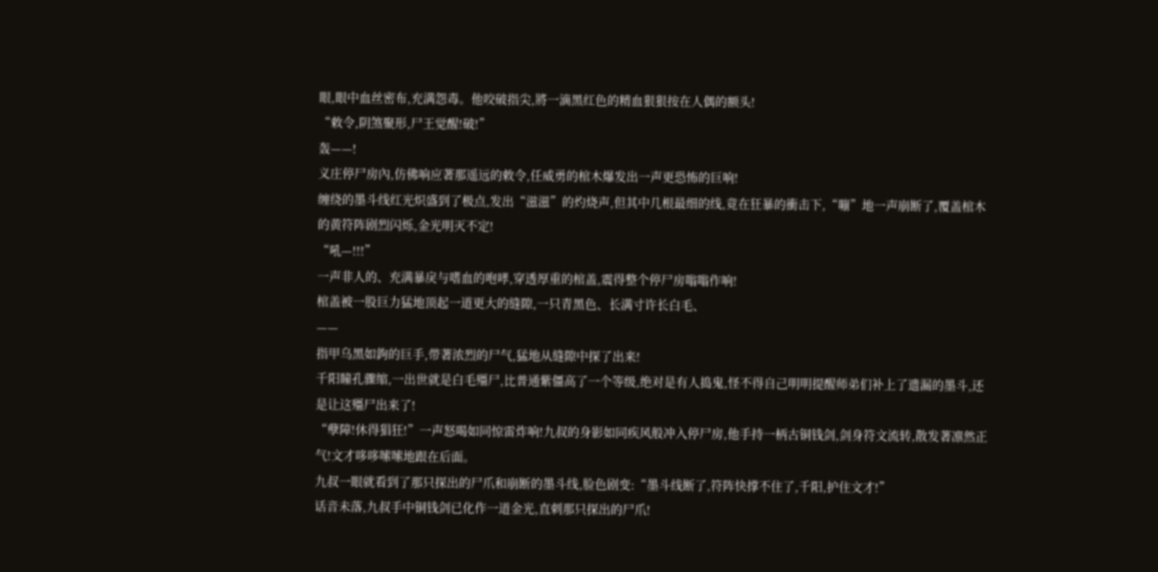眼,眼中血丝密布,充满怨毒。他咬破指尖,將一滴黑红色的精血狠狠按在人偶的额头!
“敕令,阴煞聚形,尸王觉醒!破!”
轰——!
义庄停尸房內,仿佛响应著那遥远的敕令,任威勇的棺木爆发出一声更恐怖的巨响!
缠绕的墨斗线红光炽盛到了极点,发出“滋滋”的灼烧声,但其中几根最细的线,竟在狂暴的衝击下,“嘣”地一声崩断了,覆盖棺木的黄符阵剧烈闪烁,金光明灭不定!
“吼—!!!”
一声非人的、充满暴戾与嗜血的咆哮,穿透厚重的棺盖,震得整个停尸房嗡嗡作响!
棺盖被一股巨力猛地顶起一道更大的缝隙,一只青黑色、长满寸许长白毛、
——
指甲乌黑如鉤的巨手,带著浓烈的尸气,猛地从缝隙中探了出来!
千阳瞳孔骤缩,一出世就是白毛殭尸,比普通紫僵高了一个等级,绝对是有人捣鬼,怪不得自己明明提醒师弟们补上了遗漏的墨斗,还是让这殭尸出来了!
“孽障!休得猖狂!”一声怒喝如同惊雷炸响!九叔的身影如同疾风般冲入停尸房,他手持一柄古铜钱剑,剑身符文流转,散发著凛然正气!文才哆哆嗦嗦地跟在后面。
九叔一眼就看到了那只探出的尸爪和崩断的墨斗线,脸色剧变:“墨斗线断了,符阵快撑不住了,千阳,护住文才!”
话音未落,九叔手中铜钱剑已化作一道金光,直刺那只探出的尸爪!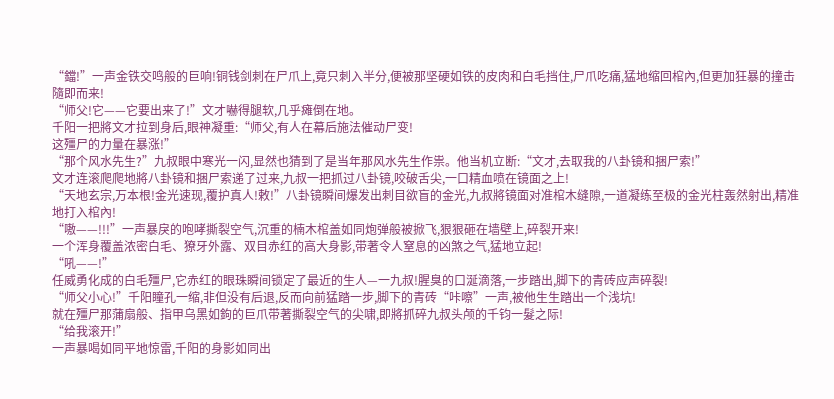“鐺!”一声金铁交鸣般的巨响!铜钱剑刺在尸爪上,竟只刺入半分,便被那坚硬如铁的皮肉和白毛挡住,尸爪吃痛,猛地缩回棺內,但更加狂暴的撞击隨即而来!
“师父!它——它要出来了!”文才嚇得腿软,几乎瘫倒在地。
千阳一把將文才拉到身后,眼神凝重:“师父,有人在幕后施法催动尸变!
这殭尸的力量在暴涨!”
“那个风水先生?”九叔眼中寒光一闪,显然也猜到了是当年那风水先生作祟。他当机立断:“文才,去取我的八卦镜和捆尸索!”
文才连滚爬爬地將八卦镜和捆尸索递了过来,九叔一把抓过八卦镜,咬破舌尖,一口精血喷在镜面之上!
“天地玄宗,万本根!金光速现,覆护真人!敕!”八卦镜瞬间爆发出刺目欲盲的金光,九叔將镜面对准棺木缝隙,一道凝练至极的金光柱轰然射出,精准地打入棺內!
“嗷——!!!”一声暴戾的咆哮撕裂空气,沉重的楠木棺盖如同炮弹般被掀飞,狠狠砸在墙壁上,碎裂开来!
一个浑身覆盖浓密白毛、獠牙外露、双目赤红的高大身影,带著令人窒息的凶煞之气,猛地立起!
“吼——!”
任威勇化成的白毛殭尸,它赤红的眼珠瞬间锁定了最近的生人—一九叔!腥臭的口涎滴落,一步踏出,脚下的青砖应声碎裂!
“师父小心!”千阳瞳孔一缩,非但没有后退,反而向前猛踏一步,脚下的青砖“咔嚓”一声,被他生生踏出一个浅坑!
就在殭尸那蒲扇般、指甲乌黑如鉤的巨爪带著撕裂空气的尖啸,即將抓碎九叔头颅的千钧一髮之际!
“给我滚开!”
一声暴喝如同平地惊雷,千阳的身影如同出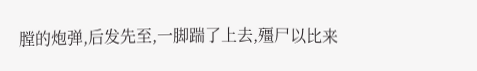膛的炮弹,后发先至,一脚踹了上去,殭尸以比来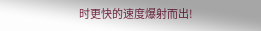时更快的速度爆射而出!